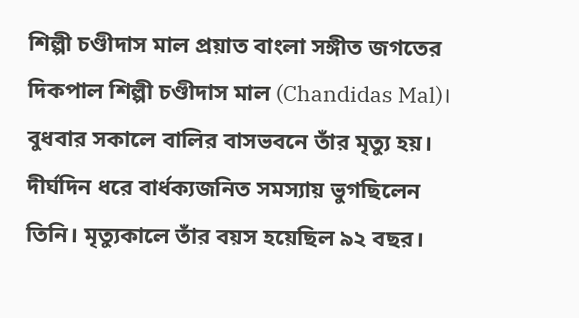শিল্পী চণ্ডীদাস মাল প্রয়াত বাংলা সঙ্গীত জগতের দিকপাল শিল্পী চণ্ডীদাস মাল (Chandidas Mal)। বুধবার সকালে বালির বাসভবনে তাঁর মৃত্যু হয়। দীর্ঘদিন ধরে বার্ধক্যজনিত সমস্যায় ভুগছিলেন তিনি। মৃত্যুকালে তাঁর বয়স হয়েছিল ৯২ বছর।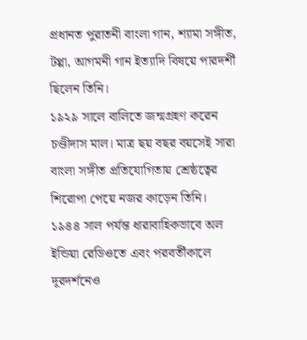প্রধানত পুরাতনী বাংলা গান, শ্যামা সঙ্গীত, টপ্পা, আগমনী গান ইত্যাদি বিষয়ে পারদর্শী ছিলেন তিনি।
১৯২৯ সালে বালিতে জন্মগ্রহণ করেন চণ্ডীদাস মাল। মাত্র ছয় বছর বয়সেই সারা বাংলা সঙ্গীত প্রতিযোগিতায় শ্রেষ্ঠত্বের শিরোপা পেয়ে নজর কাড়েন তিনি। ১৯৪৪ সাল পর্যন্ত ধারাবাহিকভাবে অল ইন্ডিয়া রেডিওতে এবং পরবর্তীকালে দূরদর্শনেও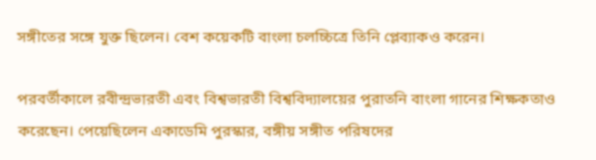সঙ্গীতের সঙ্গে যুক্ত ছিলেন। বেশ কয়েকটি বাংলা চলচ্চিত্রে তিনি প্লেব্যাকও করেন।

পরবর্তীকালে রবীন্দ্রভারতী এবং বিশ্বভারতী বিশ্ববিদ্যালয়ের পুরাতনি বাংলা গানের শিক্ষকতাও করেছেন। পেয়েছিলেন একাডেমি পুরস্কার, বঙ্গীয় সঙ্গীত পরিষদের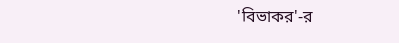'বিভাকর'-র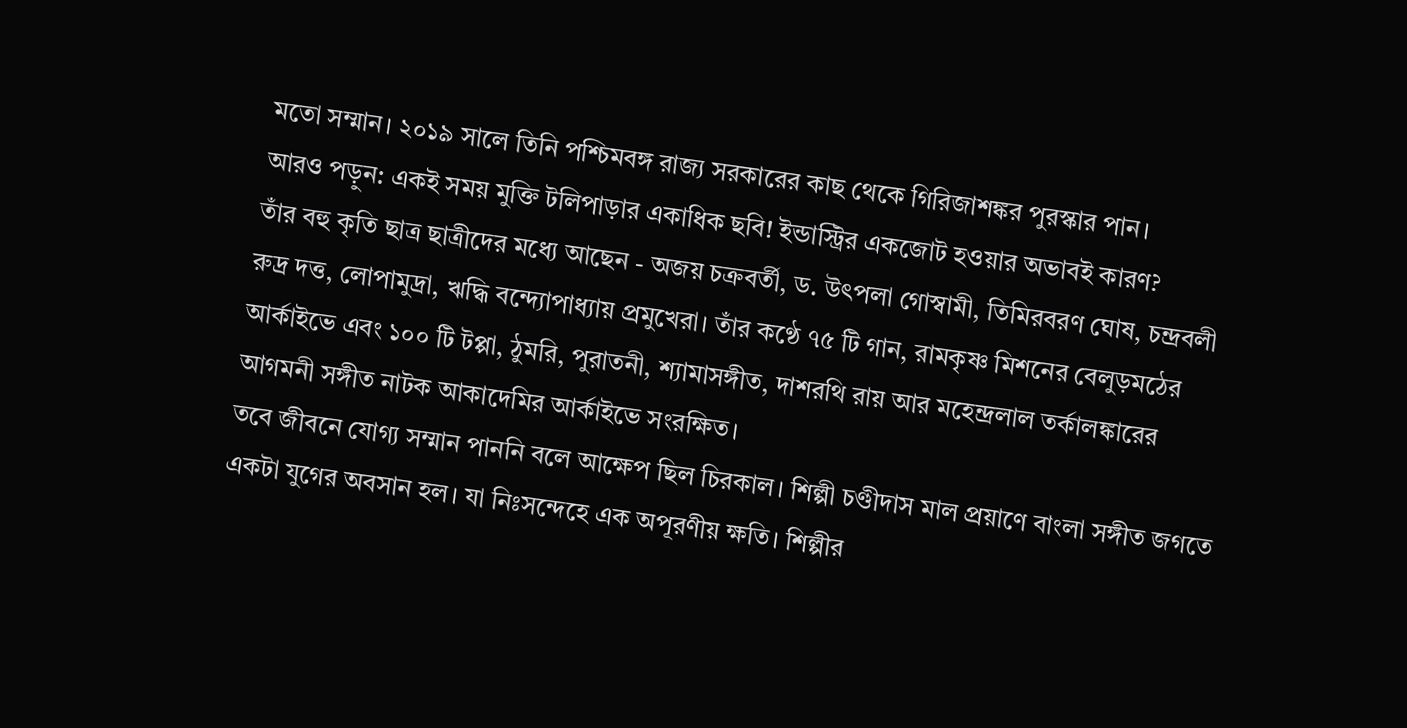মতো সম্মান। ২০১৯ সালে তিনি পশ্চিমবঙ্গ রাজ্য সরকারের কাছ থেকে গিরিজাশঙ্কর পুরস্কার পান।
আরও পড়ুন: একই সময় মুক্তি টলিপাড়ার একাধিক ছবি! ইন্ডাস্ট্রির একজোট হওয়ার অভাবই কারণ?
তাঁর বহু কৃতি ছাত্র ছাত্রীদের মধ্যে আছেন - অজয় চক্রবর্তী, ড. উৎপলা গোস্বামী, তিমিরবরণ ঘোষ, চন্দ্রবলী রুদ্র দত্ত, লোপামুদ্রা, ঋদ্ধি বন্দ্যোপাধ্যায় প্রমুখেরা। তাঁর কণ্ঠে ৭৫ টি গান, রামকৃষ্ণ মিশনের বেলুড়মঠের আর্কাইভে এবং ১০০ টি টপ্পা, ঠুমরি, পুরাতনী, শ্যামাসঙ্গীত, দাশরথি রায় আর মহেন্দ্রলাল তর্কালঙ্কারের আগমনী সঙ্গীত নাটক আকাদেমির আর্কাইভে সংরক্ষিত।
তবে জীবনে যোগ্য সম্মান পাননি বলে আক্ষেপ ছিল চিরকাল। শিল্পী চণ্ডীদাস মাল প্রয়াণে বাংলা সঙ্গীত জগতে একটা যুগের অবসান হল। যা নিঃসন্দেহে এক অপূরণীয় ক্ষতি। শিল্পীর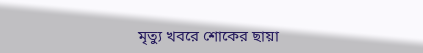মৃত্যু খবরে শোকের ছায়া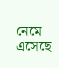নেমে এসেছে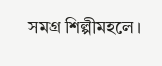সমগ্র শিল্পীমহলে।